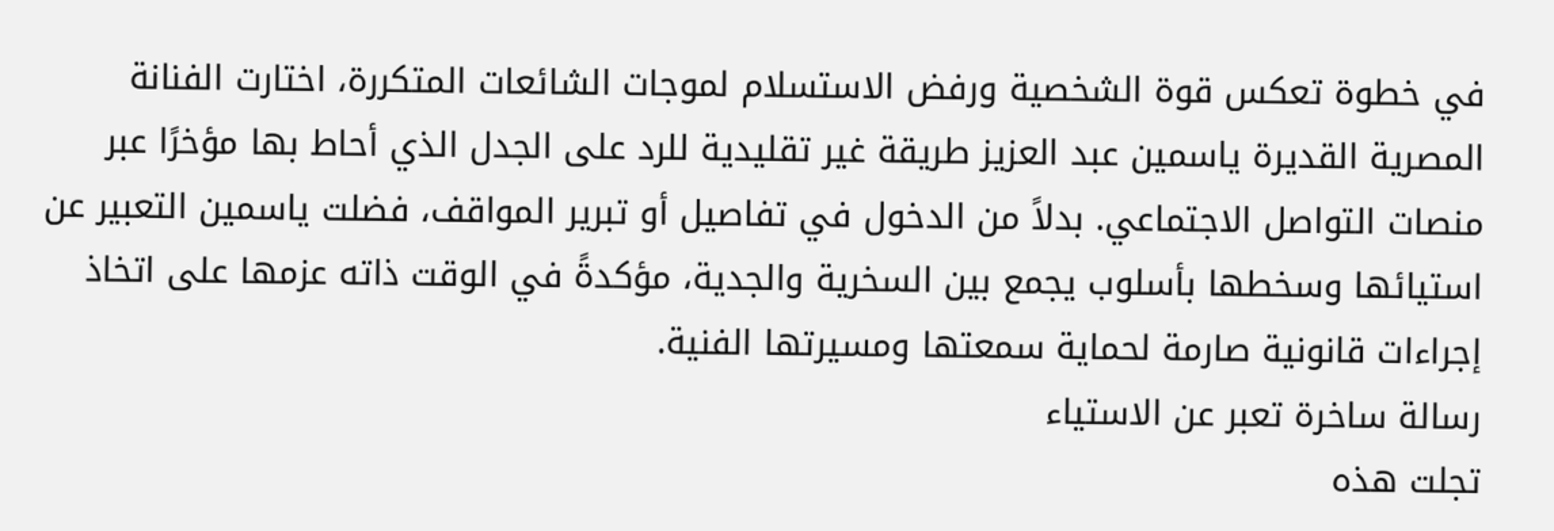في خطوة تعكس قوة الشخصية ورفض الاستسلام لموجات الشائعات المتكررة، اختارت الفنانة المصرية القديرة ياسمين عبد العزيز طريقة غير تقليدية للرد على الجدل الذي أحاط بها مؤخرًا عبر منصات التواصل الاجتماعي. بدلاً من الدخول في تفاصيل أو تبرير المواقف، فضلت ياسمين التعبير عن استيائها وسخطها بأسلوب يجمع بين السخرية والجدية، مؤكدةً في الوقت ذاته عزمها على اتخاذ إجراءات قانونية صارمة لحماية سمعتها ومسيرتها الفنية.
رسالة ساخرة تعبر عن الاستياء
تجلت هذه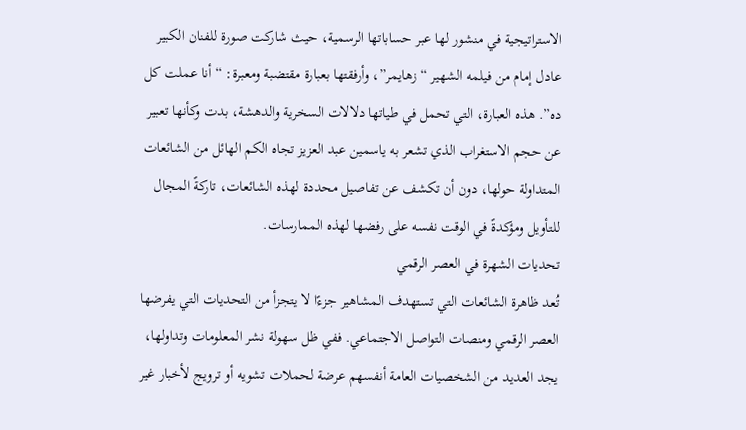الاستراتيجية في منشور لها عبر حساباتها الرسمية، حيث شاركت صورة للفنان الكبير عادل إمام من فيلمه الشهير “زهايمر”، وأرفقتها بعبارة مقتضبة ومعبرة: “أنا عملت كل ده”. هذه العبارة، التي تحمل في طياتها دلالات السخرية والدهشة، بدت وكأنها تعبير عن حجم الاستغراب الذي تشعر به ياسمين عبد العزيز تجاه الكم الهائل من الشائعات المتداولة حولها، دون أن تكشف عن تفاصيل محددة لهذه الشائعات، تاركةً المجال للتأويل ومؤكدةً في الوقت نفسه على رفضها لهذه الممارسات.
تحديات الشهرة في العصر الرقمي
تُعد ظاهرة الشائعات التي تستهدف المشاهير جزءًا لا يتجزأ من التحديات التي يفرضها العصر الرقمي ومنصات التواصل الاجتماعي. ففي ظل سهولة نشر المعلومات وتداولها، يجد العديد من الشخصيات العامة أنفسهم عرضة لحملات تشويه أو ترويج لأخبار غير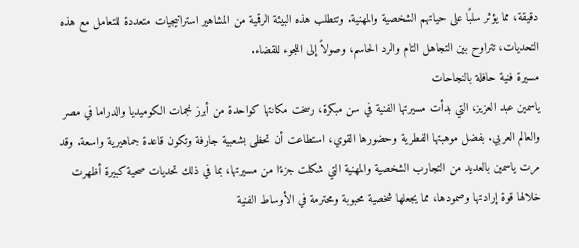دقيقة، مما يؤثر سلبًا على حياتهم الشخصية والمهنية. وتتطلب هذه البيئة الرقمية من المشاهير استراتيجيات متعددة للتعامل مع هذه التحديات، تتراوح بين التجاهل التام والرد الحاسم، وصولاً إلى اللجوء للقضاء.
مسيرة فنية حافلة بالنجاحات
ياسمين عبد العزيز، التي بدأت مسيرتها الفنية في سن مبكرة، رسخت مكانتها كواحدة من أبرز نجمات الكوميديا والدراما في مصر والعالم العربي. بفضل موهبتها الفطرية وحضورها القوي، استطاعت أن تحظى بشعبية جارفة وتكون قاعدة جماهيرية واسعة. وقد مرت ياسمين بالعديد من التجارب الشخصية والمهنية التي شكلت جزءًا من مسيرتها، بما في ذلك تحديات صحية كبيرة أظهرت خلالها قوة إرادتها وصمودها، مما يجعلها شخصية محبوبة ومحترمة في الأوساط الفنية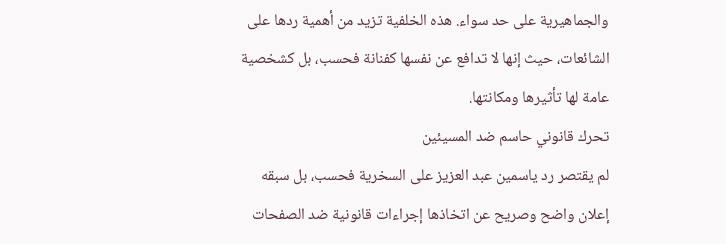والجماهيرية على حد سواء. هذه الخلفية تزيد من أهمية ردها على الشائعات، حيث إنها لا تدافع عن نفسها كفنانة فحسب، بل كشخصية عامة لها تأثيرها ومكانتها.
تحرك قانوني حاسم ضد المسيئين
لم يقتصر رد ياسمين عبد العزيز على السخرية فحسب، بل سبقه إعلان واضح وصريح عن اتخاذها إجراءات قانونية ضد الصفحات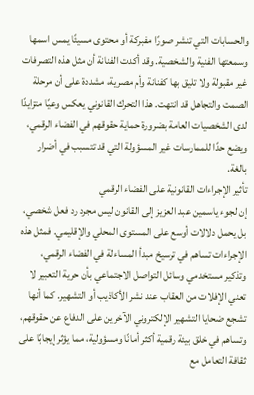والحسابات التي تنشر صورًا مفبركة أو محتوى مسيئًا يمس اسمها وسمعتها الفنية والشخصية. وقد أكدت الفنانة أن مثل هذه التصرفات غير مقبولة ولا تليق بها كفنانة وأم مصرية، مشددة على أن مرحلة الصمت والتجاهل قد انتهت. هذا التحرك القانوني يعكس وعيًا متزايدًا لدى الشخصيات العامة بضرورة حماية حقوقهم في الفضاء الرقمي، ويضع حدًا للممارسات غير المسؤولة التي قد تتسبب في أضرار بالغة.
تأثير الإجراءات القانونية على الفضاء الرقمي
إن لجوء ياسمين عبد العزيز إلى القانون ليس مجرد رد فعل شخصي، بل يحمل دلالات أوسع على المستوى المحلي والإقليمي. فمثل هذه الإجراءات تساهم في ترسيخ مبدأ المساءلة في الفضاء الرقمي، وتذكير مستخدمي وسائل التواصل الاجتماعي بأن حرية التعبير لا تعني الإفلات من العقاب عند نشر الأكاذيب أو التشهير. كما أنها تشجع ضحايا التشهير الإلكتروني الآخرين على الدفاع عن حقوقهم، وتساهم في خلق بيئة رقمية أكثر أمانًا ومسؤولية، مما يؤثر إيجابًا على ثقافة التعامل مع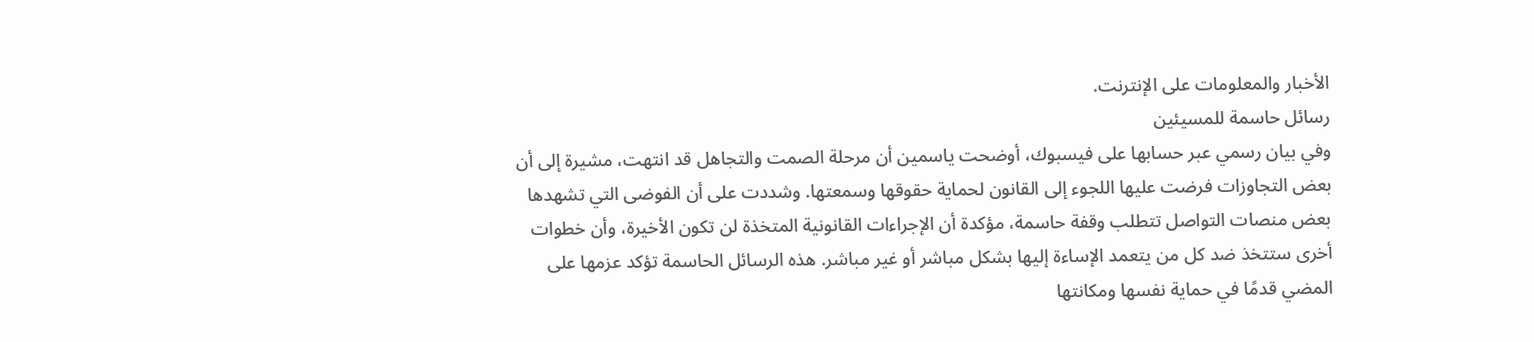الأخبار والمعلومات على الإنترنت.
رسائل حاسمة للمسيئين
وفي بيان رسمي عبر حسابها على فيسبوك، أوضحت ياسمين أن مرحلة الصمت والتجاهل قد انتهت، مشيرة إلى أن بعض التجاوزات فرضت عليها اللجوء إلى القانون لحماية حقوقها وسمعتها. وشددت على أن الفوضى التي تشهدها بعض منصات التواصل تتطلب وقفة حاسمة، مؤكدة أن الإجراءات القانونية المتخذة لن تكون الأخيرة، وأن خطوات أخرى ستتخذ ضد كل من يتعمد الإساءة إليها بشكل مباشر أو غير مباشر. هذه الرسائل الحاسمة تؤكد عزمها على المضي قدمًا في حماية نفسها ومكانتها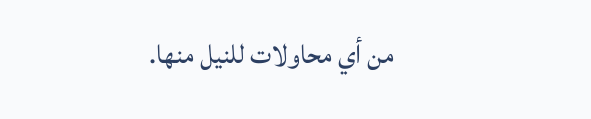من أي محاولات للنيل منها.